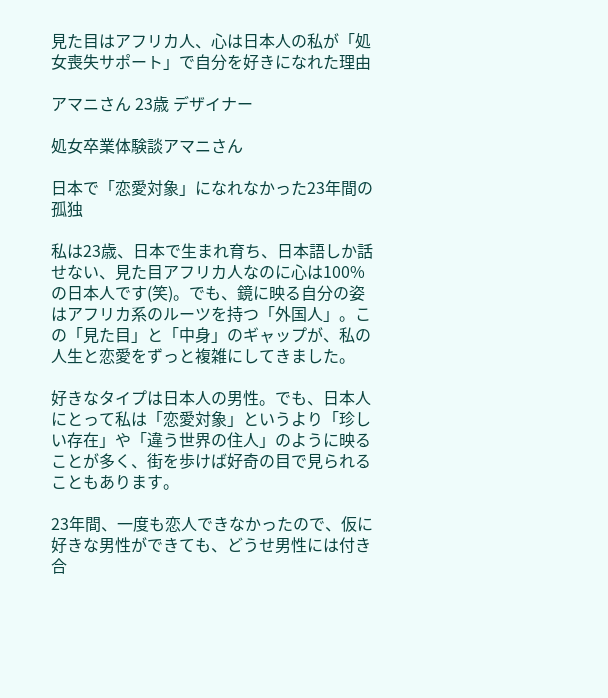見た目はアフリカ人、心は日本人の私が「処女喪失サポート」で自分を好きになれた理由

アマニさん 23歳 デザイナー

処女卒業体験談アマニさん

日本で「恋愛対象」になれなかった23年間の孤独

私は23歳、日本で生まれ育ち、日本語しか話せない、見た目アフリカ人なのに心は100%の日本人です(笑)。でも、鏡に映る自分の姿はアフリカ系のルーツを持つ「外国人」。この「見た目」と「中身」のギャップが、私の人生と恋愛をずっと複雑にしてきました。

好きなタイプは日本人の男性。でも、日本人にとって私は「恋愛対象」というより「珍しい存在」や「違う世界の住人」のように映ることが多く、街を歩けば好奇の目で見られることもあります。

23年間、一度も恋人できなかったので、仮に好きな男性ができても、どうせ男性には付き合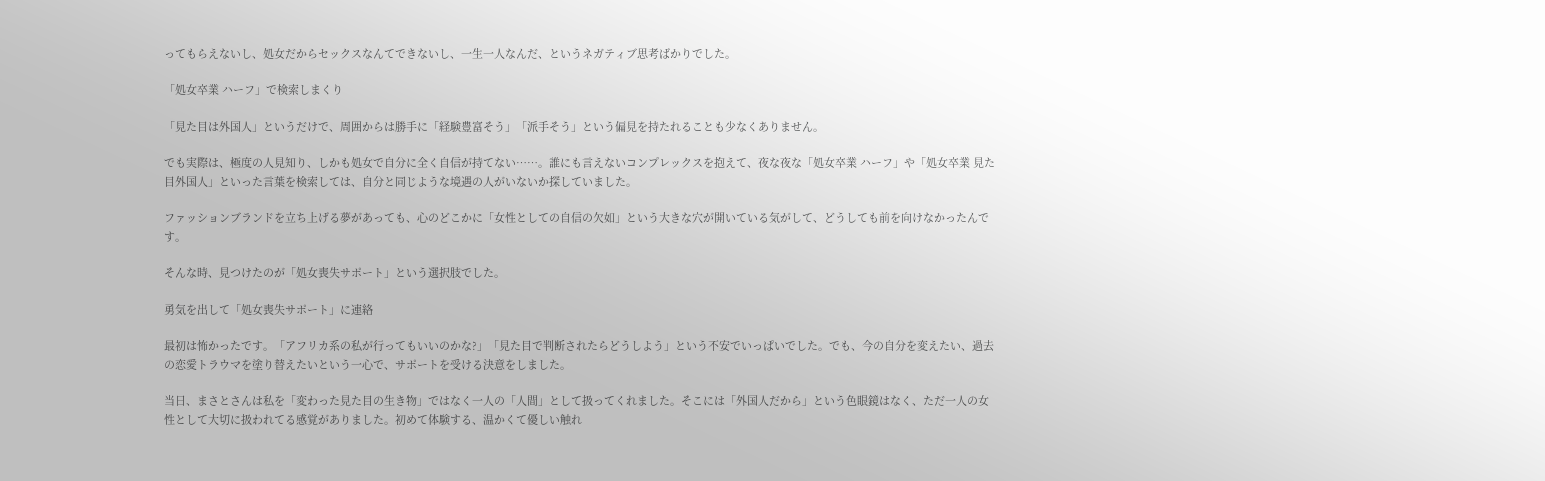ってもらえないし、処女だからセックスなんてできないし、一生一人なんだ、というネガティブ思考ばかりでした。

「処女卒業 ハーフ」で検索しまくり

「見た目は外国人」というだけで、周囲からは勝手に「経験豊富そう」「派手そう」という偏見を持たれることも少なくありません。

でも実際は、極度の人見知り、しかも処女で自分に全く自信が持てない……。誰にも言えないコンプレックスを抱えて、夜な夜な「処女卒業 ハーフ」や「処女卒業 見た目外国人」といった言葉を検索しては、自分と同じような境遇の人がいないか探していました。

ファッションブランドを立ち上げる夢があっても、心のどこかに「女性としての自信の欠如」という大きな穴が開いている気がして、どうしても前を向けなかったんです。

そんな時、見つけたのが「処女喪失サポート」という選択肢でした。

勇気を出して「処女喪失サポート」に連絡

最初は怖かったです。「アフリカ系の私が行ってもいいのかな?」「見た目で判断されたらどうしよう」という不安でいっぱいでした。でも、今の自分を変えたい、過去の恋愛トラウマを塗り替えたいという一心で、サポートを受ける決意をしました。

当日、まさとさんは私を「変わった見た目の生き物」ではなく一人の「人間」として扱ってくれました。そこには「外国人だから」という色眼鏡はなく、ただ一人の女性として大切に扱われてる感覚がありました。初めて体験する、温かくて優しい触れ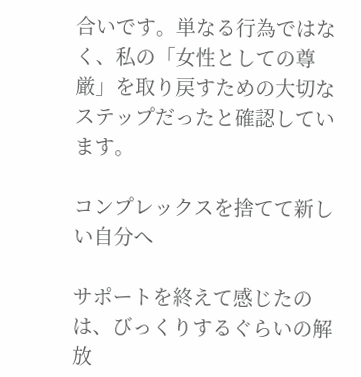合いです。単なる行為ではなく、私の「女性としての尊厳」を取り戻すための大切なステップだったと確認しています。

コンプレックスを捨てて新しい自分へ

サポートを終えて感じたのは、びっくりするぐらいの解放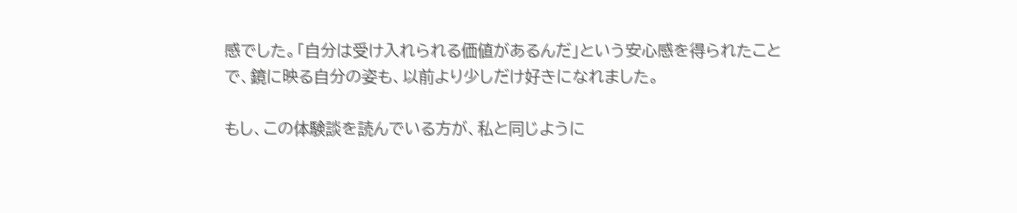感でした。「自分は受け入れられる価値があるんだ」という安心感を得られたことで、鏡に映る自分の姿も、以前より少しだけ好きになれました。

もし、この体験談を読んでいる方が、私と同じように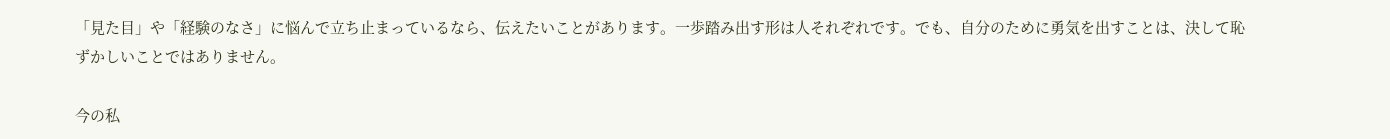「見た目」や「経験のなさ」に悩んで立ち止まっているなら、伝えたいことがあります。一歩踏み出す形は人それぞれです。でも、自分のために勇気を出すことは、決して恥ずかしいことではありません。

今の私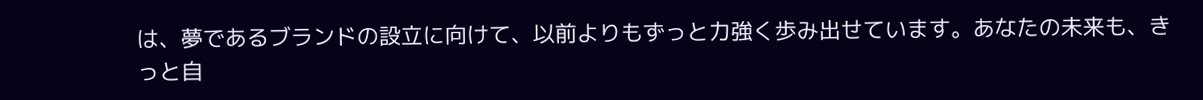は、夢であるブランドの設立に向けて、以前よりもずっと力強く歩み出せています。あなたの未来も、きっと自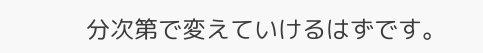分次第で変えていけるはずです。